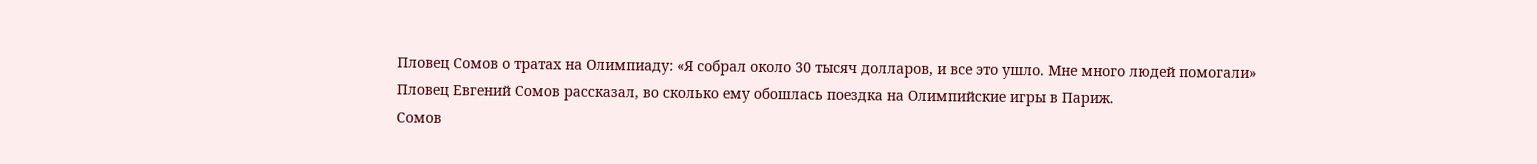Пловец Сомов о тратах на Олимпиаду: «Я собрал около 30 тысяч долларов, и все это ушло. Мне много людей помогали»
Пловец Евгений Сомов рассказал, во сколько ему обошлась поездка на Олимпийские игры в Париж.
Сомов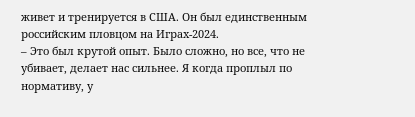живет и тренируется в США. Он был единственным российским пловцом на Играх-2024.
– Это был крутой опыт. Было сложно, но все, что не убивает, делает нас сильнее. Я когда проплыл по нормативу, у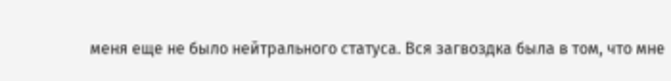меня еще не было нейтрального статуса. Вся загвоздка была в том, что мне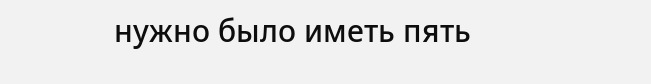нужно было иметь пять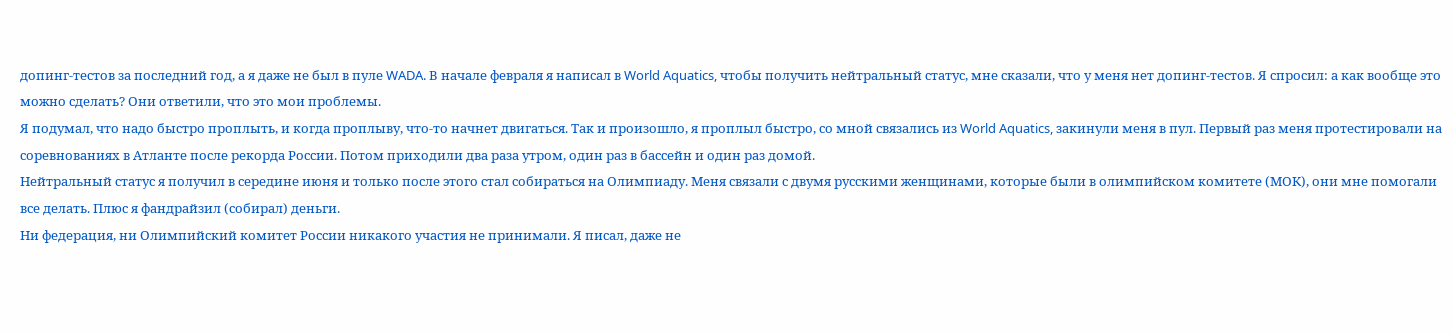допинг-тестов за последний год, а я даже не был в пуле WADA. В начале февраля я написал в World Aquatics, чтобы получить нейтральный статус, мне сказали, что у меня нет допинг-тестов. Я спросил: а как вообще это можно сделать? Они ответили, что это мои проблемы.
Я подумал, что надо быстро проплыть, и когда проплыву, что-то начнет двигаться. Так и произошло, я проплыл быстро, со мной связались из World Aquatics, закинули меня в пул. Первый раз меня протестировали на соревнованиях в Атланте после рекорда России. Потом приходили два раза утром, один раз в бассейн и один раз домой.
Нейтральный статус я получил в середине июня и только после этого стал собираться на Олимпиаду. Меня связали с двумя русскими женщинами, которые были в олимпийском комитете (МОК), они мне помогали все делать. Плюс я фандрайзил (собирал) деньги.
Ни федерация, ни Олимпийский комитет России никакого участия не принимали. Я писал, даже не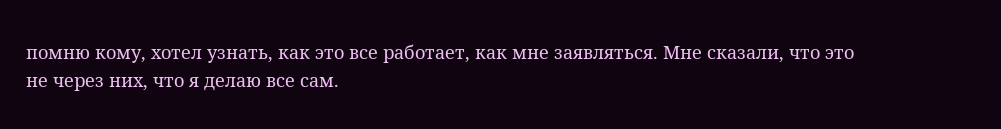помню кому, хотел узнать, как это все работает, как мне заявляться. Мне сказали, что это не через них, что я делаю все сам.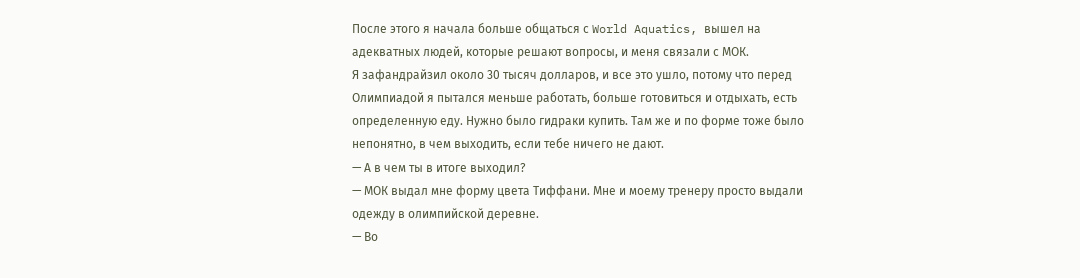После этого я начала больше общаться с World Aquatics, вышел на адекватных людей, которые решают вопросы, и меня связали с МОК.
Я зафандрайзил около 30 тысяч долларов, и все это ушло, потому что перед Олимпиадой я пытался меньше работать, больше готовиться и отдыхать, есть определенную еду. Нужно было гидраки купить. Там же и по форме тоже было непонятно, в чем выходить, если тебе ничего не дают.
— А в чем ты в итоге выходил?
— МОК выдал мне форму цвета Тиффани. Мне и моему тренеру просто выдали одежду в олимпийской деревне.
— Во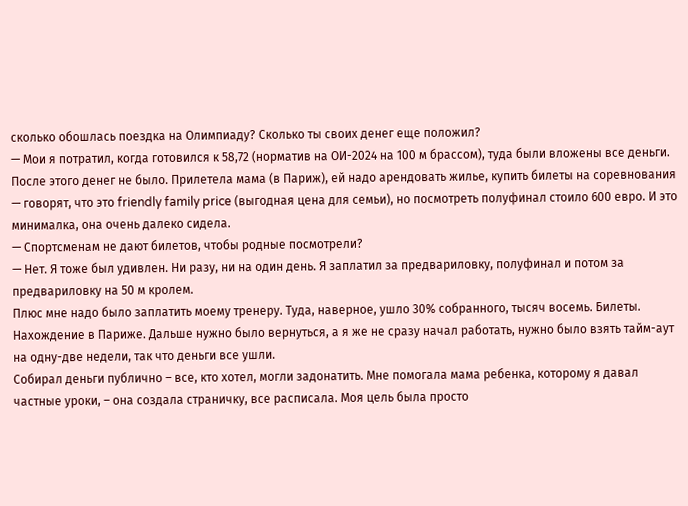сколько обошлась поездка на Олимпиаду? Сколько ты своих денег еще положил?
— Мои я потратил, когда готовился к 58,72 (норматив на ОИ-2024 на 100 м брассом), туда были вложены все деньги. После этого денег не было. Прилетела мама (в Париж), ей надо арендовать жилье, купить билеты на соревнования — говорят, что это friendly family price (выгодная цена для семьи), но посмотреть полуфинал стоило 600 евро. И это минималка, она очень далеко сидела.
— Спортсменам не дают билетов, чтобы родные посмотрели?
— Нет. Я тоже был удивлен. Ни разу, ни на один день. Я заплатил за предвариловку, полуфинал и потом за предвариловку на 50 м кролем.
Плюс мне надо было заплатить моему тренеру. Туда, наверное, ушло 30% собранного, тысяч восемь. Билеты. Нахождение в Париже. Дальше нужно было вернуться, а я же не сразу начал работать, нужно было взять тайм-аут на одну-две недели, так что деньги все ушли.
Собирал деньги публично – все, кто хотел, могли задонатить. Мне помогала мама ребенка, которому я давал частные уроки, – она создала страничку, все расписала. Моя цель была просто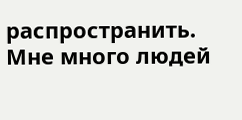распространить.
Мне много людей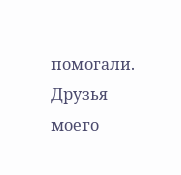помогали. Друзья моего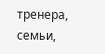тренера, семьи,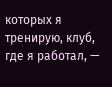которых я тренирую, клуб, где я работал, —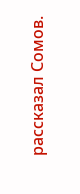рассказал Сомов.